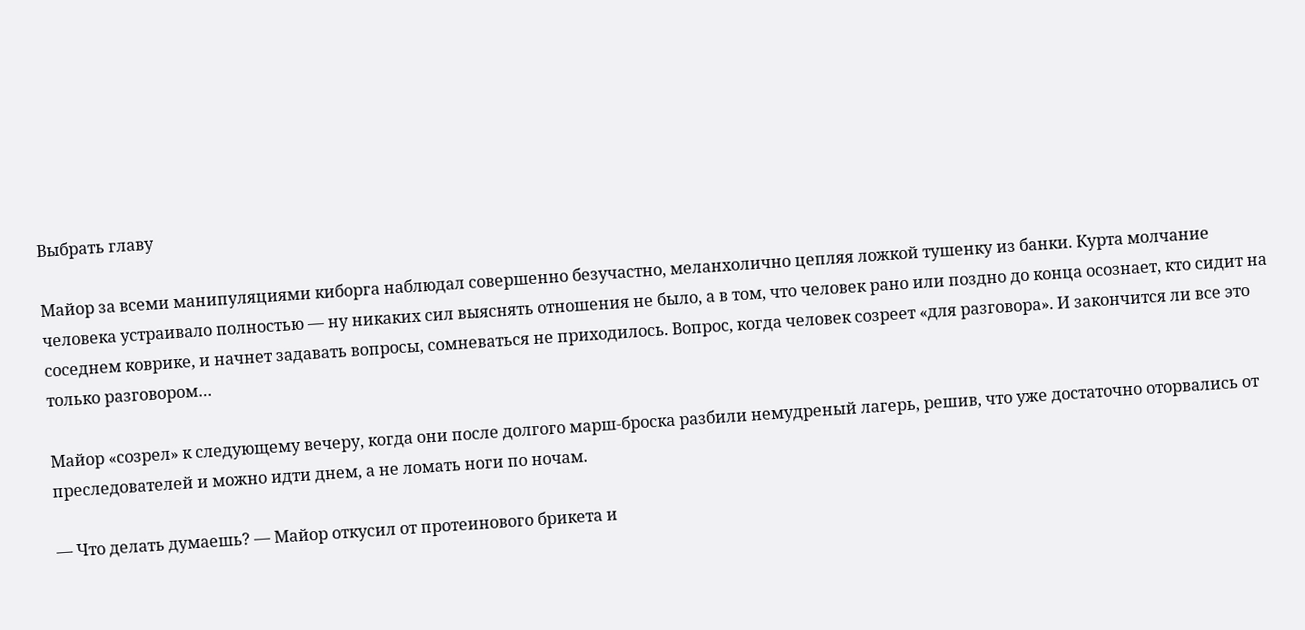Выбрать главу

Майор за всеми манипуляциями киборга наблюдал совершенно безучастно, меланхолично цепляя ложкой тушенку из банки. Курта молчание человека устраивало полностью — ну никаких сил выяснять отношения не было, а в том, что человек рано или поздно до конца осознает, кто сидит на соседнем коврике, и начнет задавать вопросы, сомневаться не приходилось. Вопрос, когда человек созреет «для разговора». И закончится ли все это только разговором…

Майор «созрел» к следующему вечеру, когда они после долгого марш-броска разбили немудреный лагерь, решив, что уже достаточно оторвались от преследователей и можно идти днем, а не ломать ноги по ночам.

— Что делать думаешь? — Майор откусил от протеинового брикета и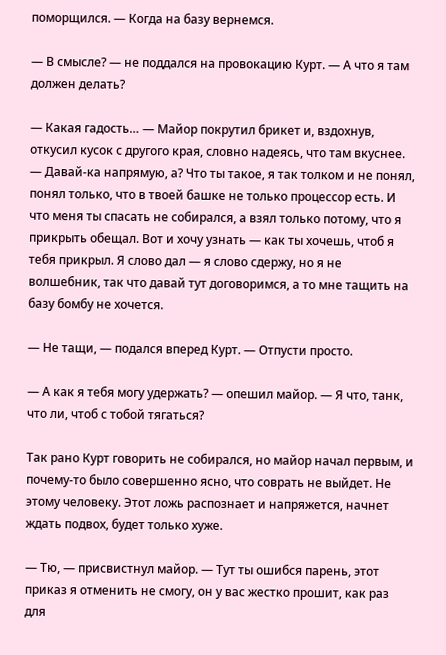поморщился. — Когда на базу вернемся.

— В смысле? — не поддался на провокацию Курт. — А что я там должен делать?

— Какая гадость… — Майор покрутил брикет и, вздохнув, откусил кусок с другого края, словно надеясь, что там вкуснее. — Давай-ка напрямую, а? Что ты такое, я так толком и не понял, понял только, что в твоей башке не только процессор есть. И что меня ты спасать не собирался, а взял только потому, что я прикрыть обещал. Вот и хочу узнать — как ты хочешь, чтоб я тебя прикрыл. Я слово дал — я слово сдержу, но я не волшебник, так что давай тут договоримся, а то мне тащить на базу бомбу не хочется.

— Не тащи, — подался вперед Курт. — Отпусти просто.

— А как я тебя могу удержать? — опешил майор. — Я что, танк, что ли, чтоб с тобой тягаться?

Так рано Курт говорить не собирался, но майор начал первым, и почему-то было совершенно ясно, что соврать не выйдет. Не этому человеку. Этот ложь распознает и напряжется, начнет ждать подвох, будет только хуже.

— Тю, — присвистнул майор. — Тут ты ошибся парень, этот приказ я отменить не смогу, он у вас жестко прошит, как раз для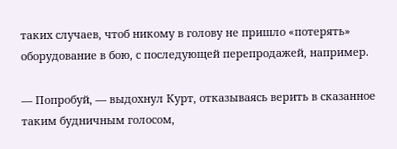таких случаев, чтоб никому в голову не пришло «потерять» оборудование в бою, с последующей перепродажей, например.

— Попробуй, — выдохнул Курт, отказываясь верить в сказанное таким будничным голосом,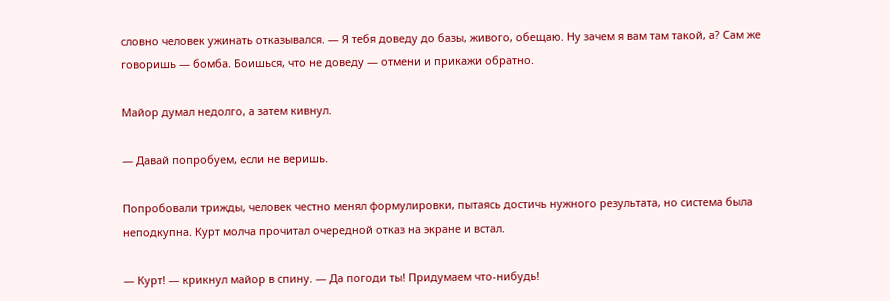словно человек ужинать отказывался. — Я тебя доведу до базы, живого, обещаю. Ну зачем я вам там такой, а? Сам же говоришь — бомба. Боишься, что не доведу — отмени и прикажи обратно.

Майор думал недолго, а затем кивнул.

— Давай попробуем, если не веришь.

Попробовали трижды, человек честно менял формулировки, пытаясь достичь нужного результата, но система была неподкупна. Курт молча прочитал очередной отказ на экране и встал.

— Курт! — крикнул майор в спину. — Да погоди ты! Придумаем что-нибудь!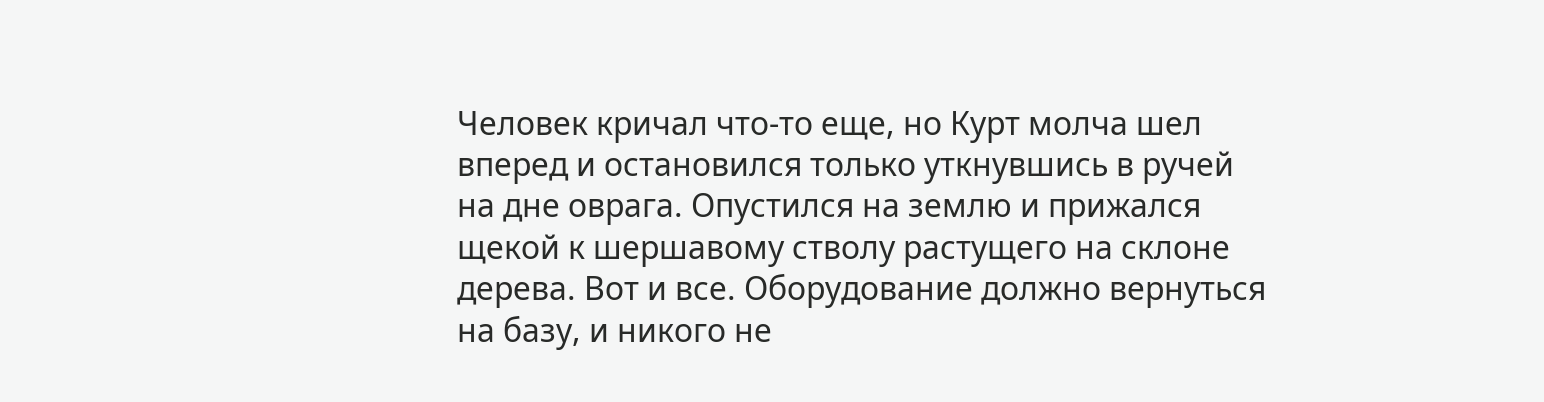Человек кричал что-то еще, но Курт молча шел вперед и остановился только уткнувшись в ручей на дне оврага. Опустился на землю и прижался щекой к шершавому стволу растущего на склоне дерева. Вот и все. Оборудование должно вернуться на базу, и никого не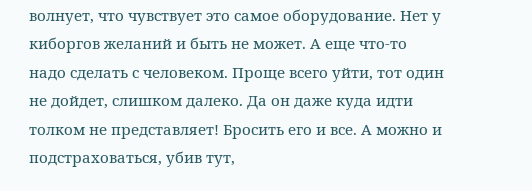волнует, что чувствует это самое оборудование. Нет у киборгов желаний и быть не может. А еще что-то надо сделать с человеком. Проще всего уйти, тот один не дойдет, слишком далеко. Да он даже куда идти толком не представляет! Бросить его и все. А можно и подстраховаться, убив тут,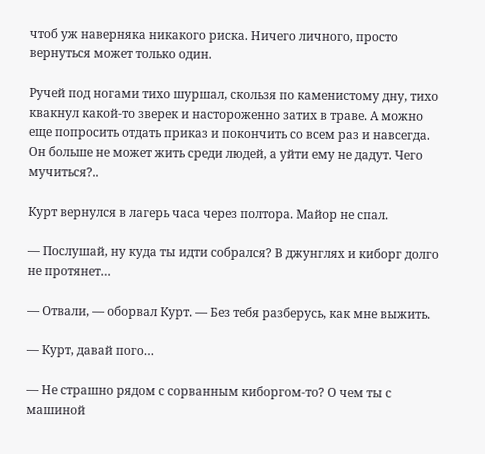чтоб уж наверняка никакого риска. Ничего личного, просто вернуться может только один.

Ручей под ногами тихо шуршал, скользя по каменистому дну, тихо квакнул какой-то зверек и настороженно затих в траве. А можно еще попросить отдать приказ и покончить со всем раз и навсегда. Он больше не может жить среди людей, а уйти ему не дадут. Чего мучиться?..

Курт вернулся в лагерь часа через полтора. Майор не спал.

— Послушай, ну куда ты идти собрался? В джунглях и киборг долго не протянет…

— Отвали, — оборвал Курт. — Без тебя разберусь, как мне выжить.

— Курт, давай пого…

— Не страшно рядом с сорванным киборгом-то? О чем ты с машиной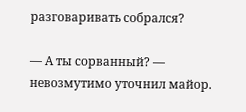разговаривать собрался?

— А ты сорванный? — невозмутимо уточнил майор.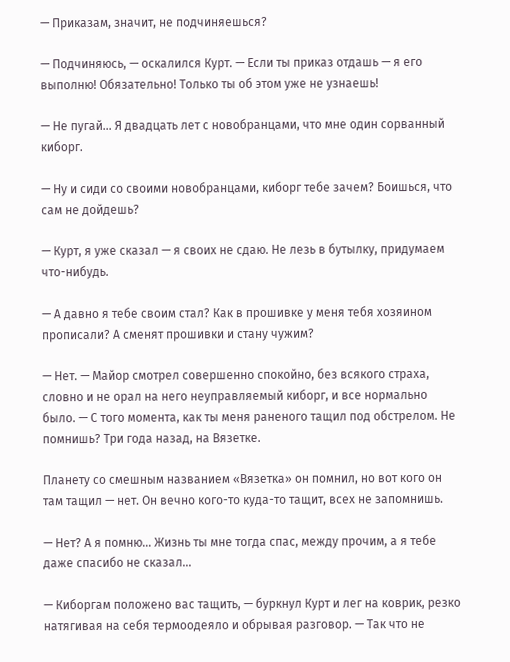— Приказам, значит, не подчиняешься?

— Подчиняюсь, — оскалился Курт. — Если ты приказ отдашь — я его выполню! Обязательно! Только ты об этом уже не узнаешь!

— Не пугай… Я двадцать лет с новобранцами, что мне один сорванный киборг.

— Ну и сиди со своими новобранцами, киборг тебе зачем? Боишься, что сам не дойдешь?

— Курт, я уже сказал — я своих не сдаю. Не лезь в бутылку, придумаем что-нибудь.

— А давно я тебе своим стал? Как в прошивке у меня тебя хозяином прописали? А сменят прошивки и стану чужим?

— Нет. — Майор смотрел совершенно спокойно, без всякого страха, словно и не орал на него неуправляемый киборг, и все нормально было. — С того момента, как ты меня раненого тащил под обстрелом. Не помнишь? Три года назад, на Вязетке.

Планету со смешным названием «Вязетка» он помнил, но вот кого он там тащил — нет. Он вечно кого-то куда-то тащит, всех не запомнишь.

— Нет? А я помню… Жизнь ты мне тогда спас, между прочим, а я тебе даже спасибо не сказал…

— Киборгам положено вас тащить, — буркнул Курт и лег на коврик, резко натягивая на себя термоодеяло и обрывая разговор. — Так что не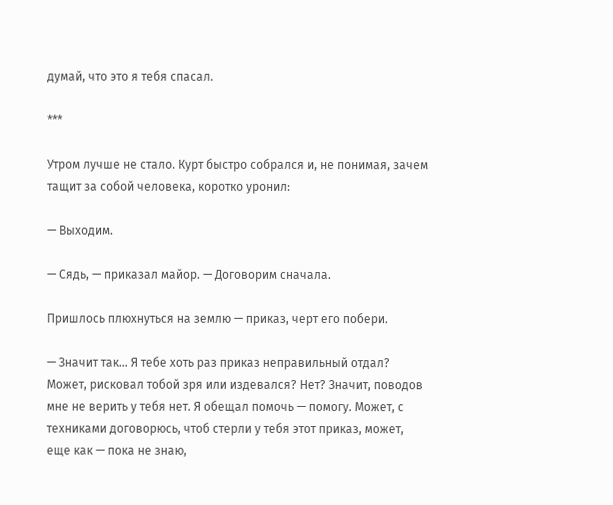думай, что это я тебя спасал.

***

Утром лучше не стало. Курт быстро собрался и, не понимая, зачем тащит за собой человека, коротко уронил:

— Выходим.

— Сядь, — приказал майор. — Договорим сначала.

Пришлось плюхнуться на землю — приказ, черт его побери.

— Значит так… Я тебе хоть раз приказ неправильный отдал? Может, рисковал тобой зря или издевался? Нет? Значит, поводов мне не верить у тебя нет. Я обещал помочь — помогу. Может, с техниками договорюсь, чтоб стерли у тебя этот приказ, может, еще как — пока не знаю,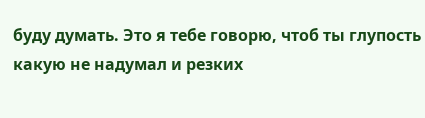буду думать. Это я тебе говорю, чтоб ты глупость какую не надумал и резких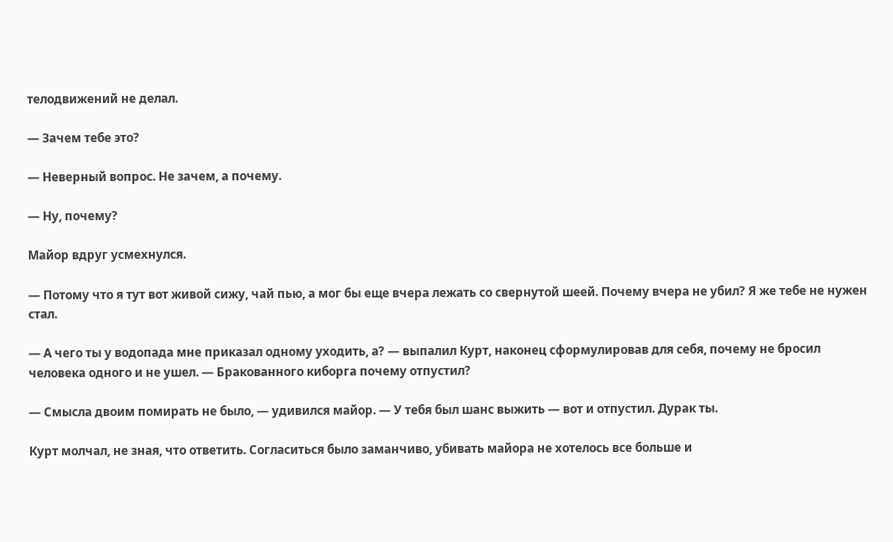телодвижений не делал.

— Зачем тебе это?

— Неверный вопрос. Не зачем, а почему.

— Ну, почему?

Майор вдруг усмехнулся.

— Потому что я тут вот живой сижу, чай пью, а мог бы еще вчера лежать со свернутой шеей. Почему вчера не убил? Я же тебе не нужен стал.

— А чего ты у водопада мне приказал одному уходить, а? — выпалил Курт, наконец сформулировав для себя, почему не бросил человека одного и не ушел. — Бракованного киборга почему отпустил?

— Смысла двоим помирать не было, — удивился майор. — У тебя был шанс выжить — вот и отпустил. Дурак ты.

Курт молчал, не зная, что ответить. Согласиться было заманчиво, убивать майора не хотелось все больше и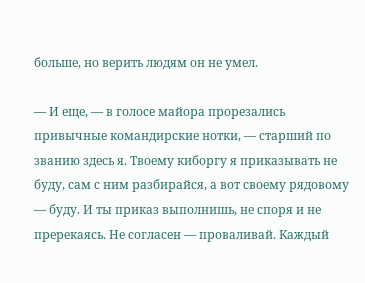больше, но верить людям он не умел.

— И еще, — в голосе майора прорезались привычные командирские нотки, — старший по званию здесь я. Твоему киборгу я приказывать не буду, сам с ним разбирайся, а вот своему рядовому — буду. И ты приказ выполнишь, не споря и не пререкаясь. Не согласен — проваливай. Каждый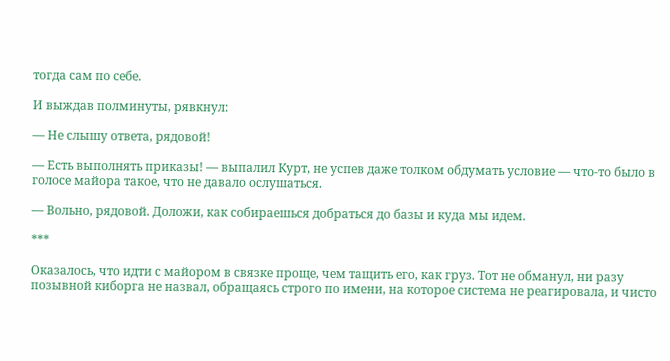тогда сам по себе.

И выждав полминуты, рявкнул:

— Не слышу ответа, рядовой!

— Есть выполнять приказы! — выпалил Курт, не успев даже толком обдумать условие — что-то было в голосе майора такое, что не давало ослушаться.

— Вольно, рядовой. Доложи, как собираешься добраться до базы и куда мы идем.

***

Оказалось, что идти с майором в связке проще, чем тащить его, как груз. Тот не обманул, ни разу позывной киборга не назвал, обращаясь строго по имени, на которое система не реагировала, и чисто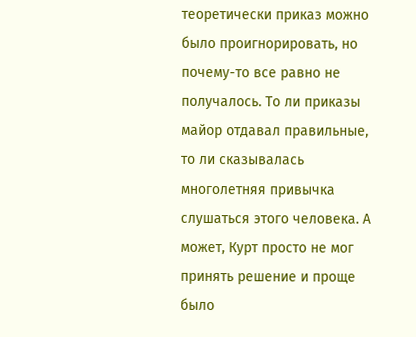теоретически приказ можно было проигнорировать, но почему-то все равно не получалось. То ли приказы майор отдавал правильные, то ли сказывалась многолетняя привычка слушаться этого человека. А может, Курт просто не мог принять решение и проще было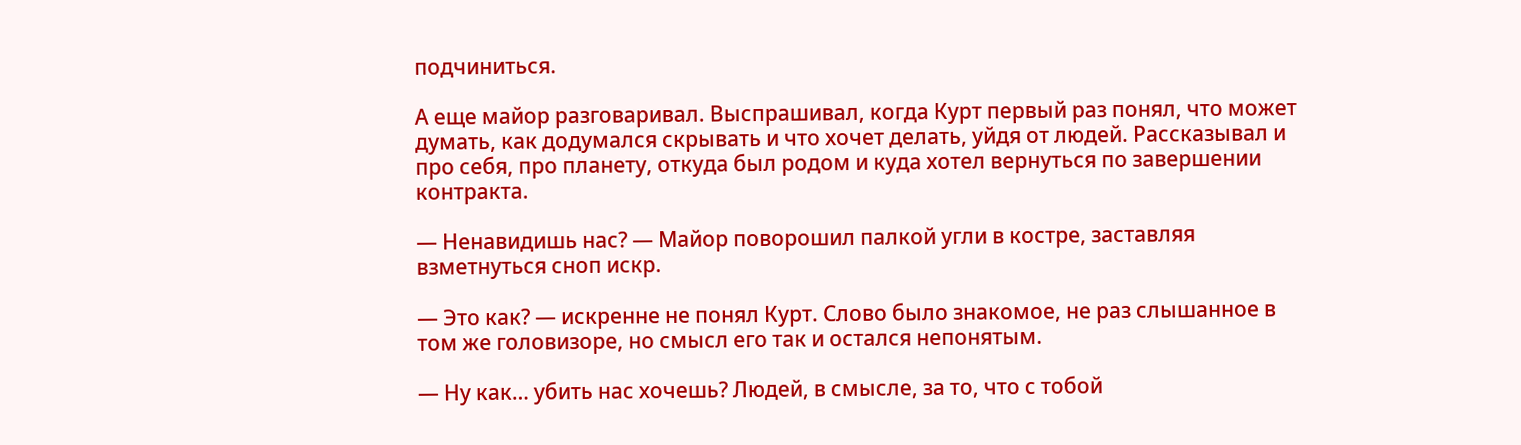подчиниться.

А еще майор разговаривал. Выспрашивал, когда Курт первый раз понял, что может думать, как додумался скрывать и что хочет делать, уйдя от людей. Рассказывал и про себя, про планету, откуда был родом и куда хотел вернуться по завершении контракта.

— Ненавидишь нас? — Майор поворошил палкой угли в костре, заставляя взметнуться сноп искр.

— Это как? — искренне не понял Курт. Слово было знакомое, не раз слышанное в том же головизоре, но смысл его так и остался непонятым.

— Ну как… убить нас хочешь? Людей, в смысле, за то, что с тобой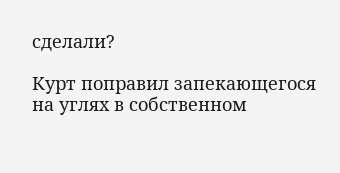сделали?

Курт поправил запекающегося на углях в собственном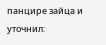панцире зайца и уточнил: